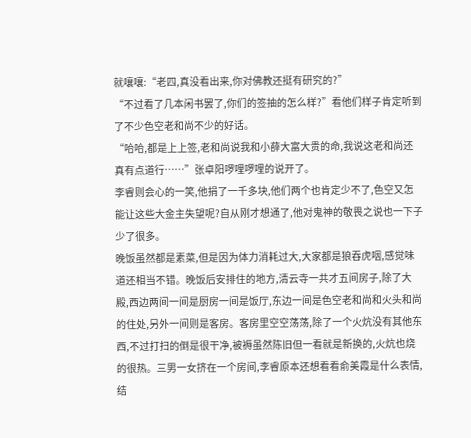就嚷嚷:“老四,真没看出来,你对佛教还挺有研究的?”
“不过看了几本闲书罢了,你们的签抽的怎么样?”看他们样子肯定听到了不少色空老和尚不少的好话。
“哈哈,都是上上签,老和尚说我和小薛大富大贵的命,我说这老和尚还真有点道行……”张卓阳啰哩啰哩的说开了。
李睿则会心的一笑,他捐了一千多块,他们两个也肯定少不了,色空又怎能让这些大金主失望呢?自从刚才想通了,他对鬼神的敬畏之说也一下子少了很多。
晚饭虽然都是素菜,但是因为体力消耗过大,大家都是狼吞虎咽,感觉味道还相当不错。晚饭后安排住的地方,清云寺一共才五间房子,除了大殿,西边两间一间是厨房一间是饭厅,东边一间是色空老和尚和火头和尚的住处,另外一间则是客房。客房里空空荡荡,除了一个火炕没有其他东西,不过打扫的倒是很干净,被褥虽然陈旧但一看就是新换的,火炕也烧的很热。三男一女挤在一个房间,李睿原本还想看看俞美霞是什么表情,结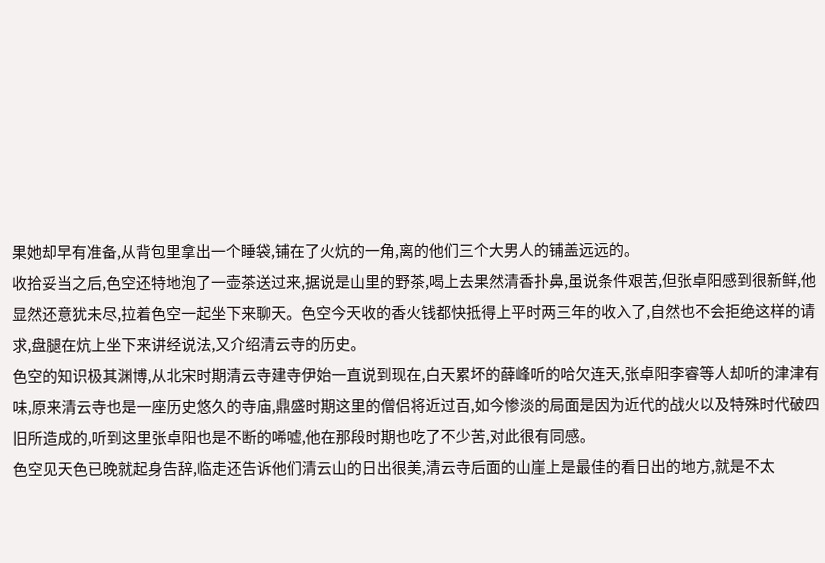果她却早有准备,从背包里拿出一个睡袋,铺在了火炕的一角,离的他们三个大男人的铺盖远远的。
收拾妥当之后,色空还特地泡了一壶茶送过来,据说是山里的野茶,喝上去果然清香扑鼻,虽说条件艰苦,但张卓阳感到很新鲜,他显然还意犹未尽,拉着色空一起坐下来聊天。色空今天收的香火钱都快抵得上平时两三年的收入了,自然也不会拒绝这样的请求,盘腿在炕上坐下来讲经说法,又介绍清云寺的历史。
色空的知识极其渊博,从北宋时期清云寺建寺伊始一直说到现在,白天累坏的薛峰听的哈欠连天,张卓阳李睿等人却听的津津有味,原来清云寺也是一座历史悠久的寺庙,鼎盛时期这里的僧侣将近过百,如今惨淡的局面是因为近代的战火以及特殊时代破四旧所造成的,听到这里张卓阳也是不断的唏嘘,他在那段时期也吃了不少苦,对此很有同感。
色空见天色已晚就起身告辞,临走还告诉他们清云山的日出很美,清云寺后面的山崖上是最佳的看日出的地方,就是不太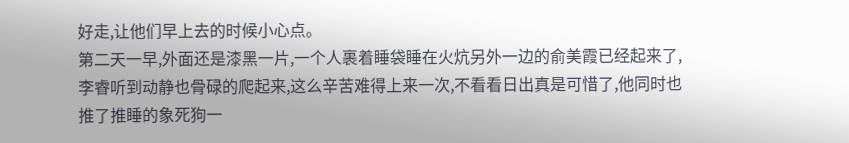好走,让他们早上去的时候小心点。
第二天一早,外面还是漆黑一片,一个人裹着睡袋睡在火炕另外一边的俞美霞已经起来了,李睿听到动静也骨碌的爬起来,这么辛苦难得上来一次,不看看日出真是可惜了,他同时也推了推睡的象死狗一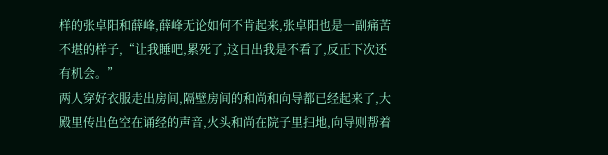样的张卓阳和薛峰,薛峰无论如何不肯起来,张卓阳也是一副痛苦不堪的样子,“让我睡吧,累死了,这日出我是不看了,反正下次还有机会。”
两人穿好衣服走出房间,隔壁房间的和尚和向导都已经起来了,大殿里传出色空在诵经的声音,火头和尚在院子里扫地,向导则帮着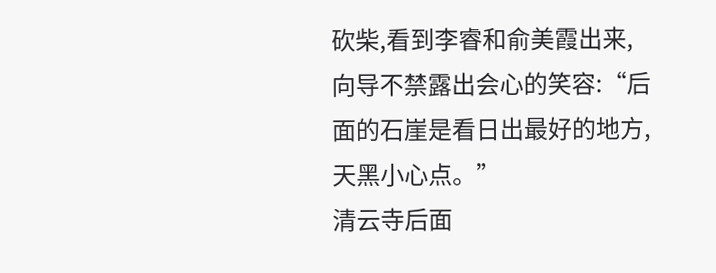砍柴,看到李睿和俞美霞出来,向导不禁露出会心的笑容:“后面的石崖是看日出最好的地方,天黑小心点。”
清云寺后面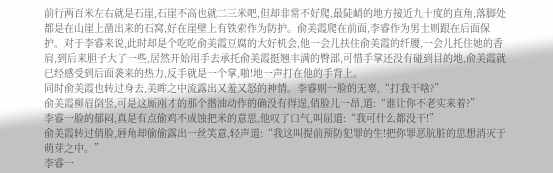前行两百米左右就是石崖,石崖不高也就二三米吧,但却非常不好爬,最陡峭的地方接近九十度的直角,落脚处都是在山崖上凿出来的石窝,好在崖壁上有铁索作为防护。俞美霞爬在前面,李睿作为男士则跟在后面保护。对于李睿来说,此时却是个吃吃俞美霞豆腐的大好机会,他一会儿扶住俞美霞的纤腰,一会儿托住她的香肩,到后来胆子大了一些,居然开始用手去承托俞美霞挺翘丰满的臀部,可惜手掌还没有碰到目的地,俞美霞就已经感受到后面袭来的热力,反手就是一个掌,啪!地一声打在他的手背上。
同时俞美霞也转过身去,美眸之中流露出又羞又怒的神情。李睿则一脸的无辜,“打我干啥?”
俞美霞柳眉倒竖,可是这厮刚才的那个揩油动作的确没有得逞,俏脸儿一昂,道:“谁让你不老实来着?”
李睿一脸的郁闷,真是有点偷鸡不成蚀把米的意思,他叹了口气,叫屈道:“我可什么都没干!”
俞美霞转过俏脸,唇角却偷偷露出一丝笑意,轻声道:“我这叫提前预防犯罪的生!把你罪恶肮脏的思想消灭于萌芽之中。”
李睿一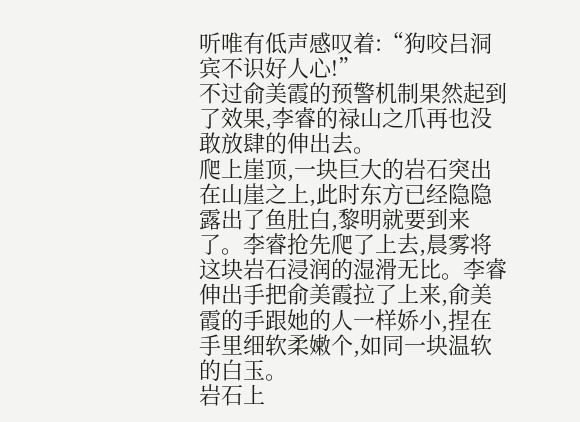听唯有低声感叹着:“狗咬吕洞宾不识好人心!”
不过俞美霞的预警机制果然起到了效果,李睿的禄山之爪再也没敢放肆的伸出去。
爬上崖顶,一块巨大的岩石突出在山崖之上,此时东方已经隐隐露出了鱼肚白,黎明就要到来了。李睿抢先爬了上去,晨雾将这块岩石浸润的湿滑无比。李睿伸出手把俞美霞拉了上来,俞美霞的手跟她的人一样娇小,捏在手里细软柔嫩个,如同一块温软的白玉。
岩石上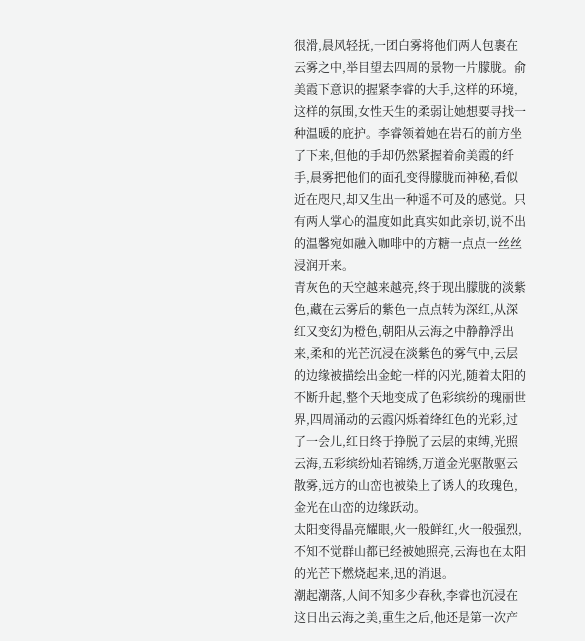很滑,晨风轻抚,一团白雾将他们两人包裹在云雾之中,举目望去四周的景物一片朦胧。俞美霞下意识的握紧李睿的大手,这样的环境,这样的氛围,女性天生的柔弱让她想要寻找一种温暖的庇护。李睿领着她在岩石的前方坐了下来,但他的手却仍然紧握着俞美霞的纤手,晨雾把他们的面孔变得朦胧而神秘,看似近在咫尺,却又生出一种遥不可及的感觉。只有两人掌心的温度如此真实如此亲切,说不出的温馨宛如融入咖啡中的方糖一点点一丝丝浸润开来。
青灰色的天空越来越亮,终于现出朦胧的淡紫色,藏在云雾后的紫色一点点转为深红,从深红又变幻为橙色,朝阳从云海之中静静浮出来,柔和的光芒沉浸在淡紫色的雾气中,云层的边缘被描绘出金蛇一样的闪光,随着太阳的不断升起,整个天地变成了色彩缤纷的瑰丽世界,四周涌动的云霞闪烁着绛红色的光彩,过了一会儿,红日终于挣脱了云层的束缚,光照云海,五彩缤纷灿若锦绣,万道金光驱散驱云散雾,远方的山峦也被染上了诱人的玫瑰色,金光在山峦的边缘跃动。
太阳变得晶亮耀眼,火一般鲜红,火一般强烈,不知不觉群山都已经被她照亮,云海也在太阳的光芒下燃烧起来,迅的消退。
潮起潮落,人间不知多少春秋,李睿也沉浸在这日出云海之美,重生之后,他还是第一次产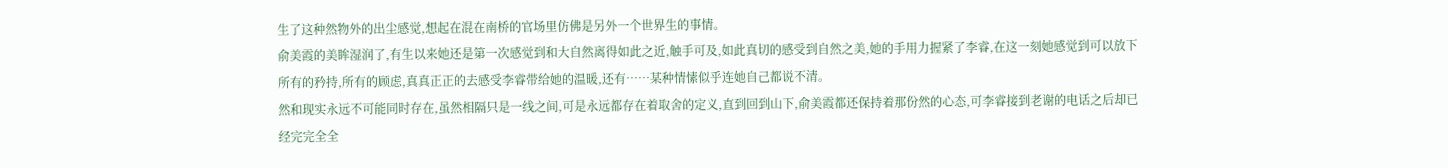生了这种然物外的出尘感觉,想起在混在南桥的官场里仿佛是另外一个世界生的事情。
俞美霞的美眸湿润了,有生以来她还是第一次感觉到和大自然离得如此之近,触手可及,如此真切的感受到自然之美,她的手用力握紧了李睿,在这一刻她感觉到可以放下所有的矜持,所有的顾虑,真真正正的去感受李睿带给她的温暖,还有……某种情愫似乎连她自己都说不清。
然和现实永远不可能同时存在,虽然相隔只是一线之间,可是永远都存在着取舍的定义,直到回到山下,俞美霞都还保持着那份然的心态,可李睿接到老谢的电话之后却已经完完全全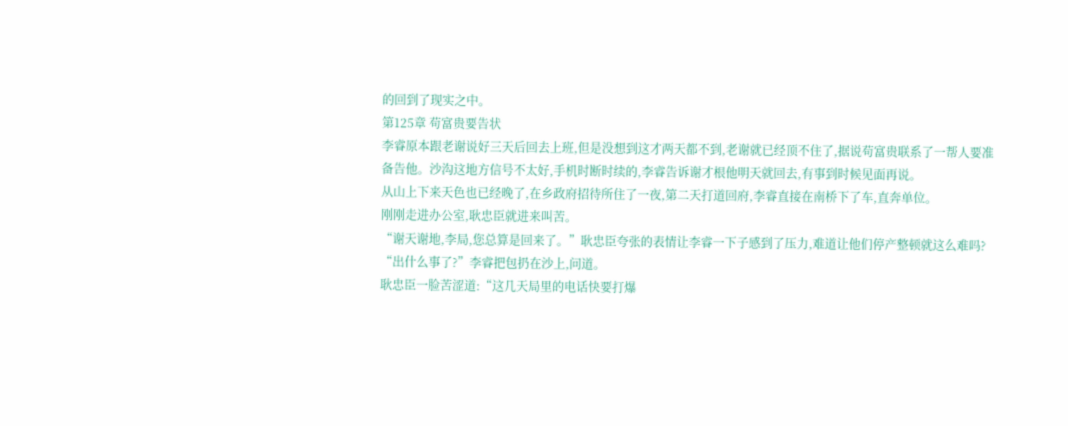的回到了现实之中。
第125章 苟富贵要告状
李睿原本跟老谢说好三天后回去上班,但是没想到这才两天都不到,老谢就已经顶不住了,据说苟富贵联系了一帮人要准备告他。沙沟这地方信号不太好,手机时断时续的,李睿告诉谢才根他明天就回去,有事到时候见面再说。
从山上下来天色也已经晚了,在乡政府招待所住了一夜,第二天打道回府,李睿直接在南桥下了车,直奔单位。
刚刚走进办公室,耿忠臣就进来叫苦。
“谢天谢地,李局,您总算是回来了。”耿忠臣夸张的表情让李睿一下子感到了压力,难道让他们停产整顿就这么难吗?
“出什么事了?”李睿把包扔在沙上,问道。
耿忠臣一脸苦涩道:“这几天局里的电话快要打爆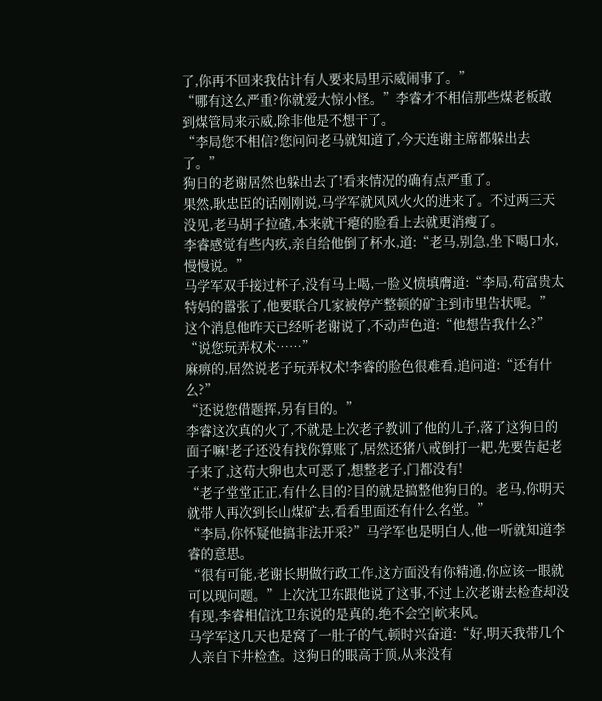了,你再不回来我估计有人要来局里示威闹事了。”
“哪有这么严重?你就爱大惊小怪。”李睿才不相信那些煤老板敢到煤管局来示威,除非他是不想干了。
“李局您不相信?您问问老马就知道了,今天连谢主席都躲出去了。”
狗日的老谢居然也躲出去了!看来情况的确有点严重了。
果然,耿忠臣的话刚刚说,马学军就风风火火的进来了。不过两三天没见,老马胡子拉碴,本来就干瘪的脸看上去就更消瘦了。
李睿感觉有些内疚,亲自给他倒了杯水,道:“老马,别急,坐下喝口水,慢慢说。”
马学军双手接过杯子,没有马上喝,一脸义愤填膺道:“李局,苟富贵太特妈的嚣张了,他要联合几家被停产整顿的矿主到市里告状呢。”
这个消息他昨天已经听老谢说了,不动声色道:“他想告我什么?”
“说您玩弄权术……”
麻痹的,居然说老子玩弄权术!李睿的脸色很难看,追问道:“还有什么?”
“还说您借题挥,另有目的。”
李睿这次真的火了,不就是上次老子教训了他的儿子,落了这狗日的面子嘛!老子还没有找你算账了,居然还猪八戒倒打一耙,先要告起老子来了,这苟大卵也太可恶了,想整老子,门都没有!
“老子堂堂正正,有什么目的?目的就是搞整他狗日的。老马,你明天就带人再次到长山煤矿去,看看里面还有什么名堂。”
“李局,你怀疑他搞非法开采?”马学军也是明白人,他一听就知道李睿的意思。
“很有可能,老谢长期做行政工作,这方面没有你精通,你应该一眼就可以现问题。”上次沈卫东跟他说了这事,不过上次老谢去检查却没有现,李睿相信沈卫东说的是真的,绝不会空|岤来风。
马学军这几天也是窝了一肚子的气,顿时兴奋道:“好,明天我带几个人亲自下井检查。这狗日的眼高于顶,从来没有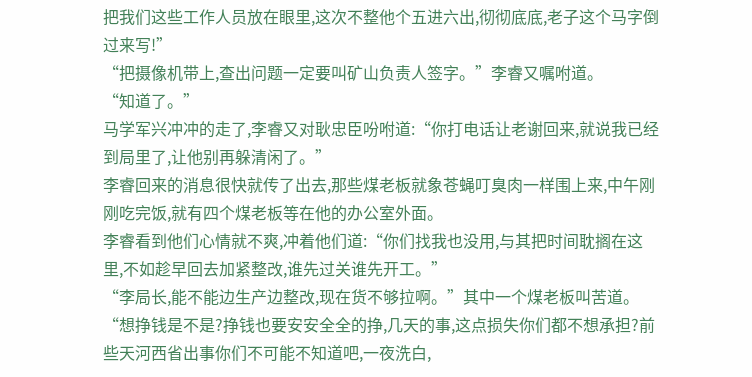把我们这些工作人员放在眼里,这次不整他个五进六出,彻彻底底,老子这个马字倒过来写!”
“把摄像机带上,查出问题一定要叫矿山负责人签字。”李睿又嘱咐道。
“知道了。”
马学军兴冲冲的走了,李睿又对耿忠臣吩咐道:“你打电话让老谢回来,就说我已经到局里了,让他别再躲清闲了。”
李睿回来的消息很快就传了出去,那些煤老板就象苍蝇叮臭肉一样围上来,中午刚刚吃完饭,就有四个煤老板等在他的办公室外面。
李睿看到他们心情就不爽,冲着他们道:“你们找我也没用,与其把时间耽搁在这里,不如趁早回去加紧整改,谁先过关谁先开工。”
“李局长,能不能边生产边整改,现在货不够拉啊。”其中一个煤老板叫苦道。
“想挣钱是不是?挣钱也要安安全全的挣,几天的事,这点损失你们都不想承担?前些天河西省出事你们不可能不知道吧,一夜洗白,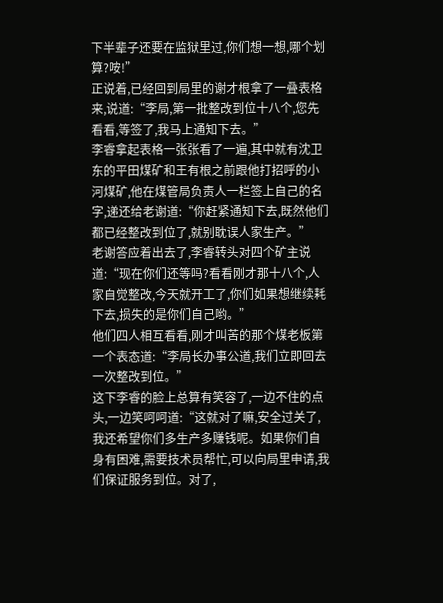下半辈子还要在监狱里过,你们想一想,哪个划算?咹!”
正说着,已经回到局里的谢才根拿了一叠表格来,说道:“李局,第一批整改到位十八个,您先看看,等签了,我马上通知下去。”
李睿拿起表格一张张看了一遍,其中就有沈卫东的平田煤矿和王有根之前跟他打招呼的小河煤矿,他在煤管局负责人一栏签上自己的名字,递还给老谢道:“你赶紧通知下去,既然他们都已经整改到位了,就别耽误人家生产。”
老谢答应着出去了,李睿转头对四个矿主说道:“现在你们还等吗?看看刚才那十八个,人家自觉整改,今天就开工了,你们如果想继续耗下去,损失的是你们自己哟。”
他们四人相互看看,刚才叫苦的那个煤老板第一个表态道:“李局长办事公道,我们立即回去一次整改到位。”
这下李睿的脸上总算有笑容了,一边不住的点头,一边笑呵呵道:“这就对了嘛,安全过关了,我还希望你们多生产多赚钱呢。如果你们自身有困难,需要技术员帮忙,可以向局里申请,我们保证服务到位。对了,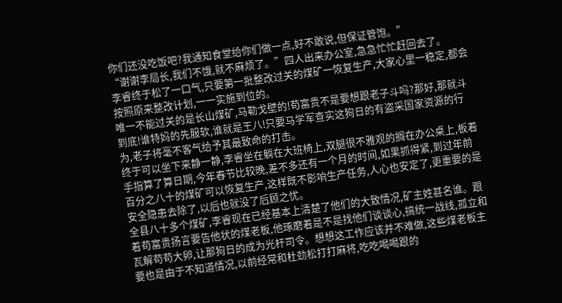你们还没吃饭吧?我通知食堂给你们做一点,好不敢说,但保证管饱。”
“谢谢李局长,我们不饿,就不麻烦了。”四人出来办公室,急急忙忙赶回去了。
李睿终于松了一口气,只要第一批整改过关的煤矿一恢复生产,大家心里一稳定,都会按照原来整改计划,一一实施到位的。
唯一不能过关的是长山煤矿,马勒戈壁的!苟富贵不是要想跟老子斗吗?那好,那就斗到底!谁特妈的先服软,谁就是王八!只要马学军查实这狗日的有盗采国家资源的行为,老子将毫不客气给予其最致命的打击。
终于可以坐下来静一静,李睿坐在躺在大班椅上,双腿很不雅观的搁在办公桌上,板着手指算了算日期,今年春节比较晚,差不多还有一个月的时间,如果抓得紧,到过年前百分之八十的煤矿可以恢复生产,这样既不影响生产任务,人心也安定了,更重要的是安全隐患去除了,以后也就没了后顾之忧。
全县八十多个煤矿,李睿现在已经基本上清楚了他们的大致情况,矿主姓甚名谁。跟着苟富贵扬言要告他状的煤老板,他琢磨着是不是找他们谈谈心,搞统一战线,孤立和瓦解苟苟大卵,让那狗日的成为光杆司令。想想这工作应该并不难做,这些煤老板主要也是由于不知道情况,以前经常和杜劲松打打麻将,吃吃喝喝跟的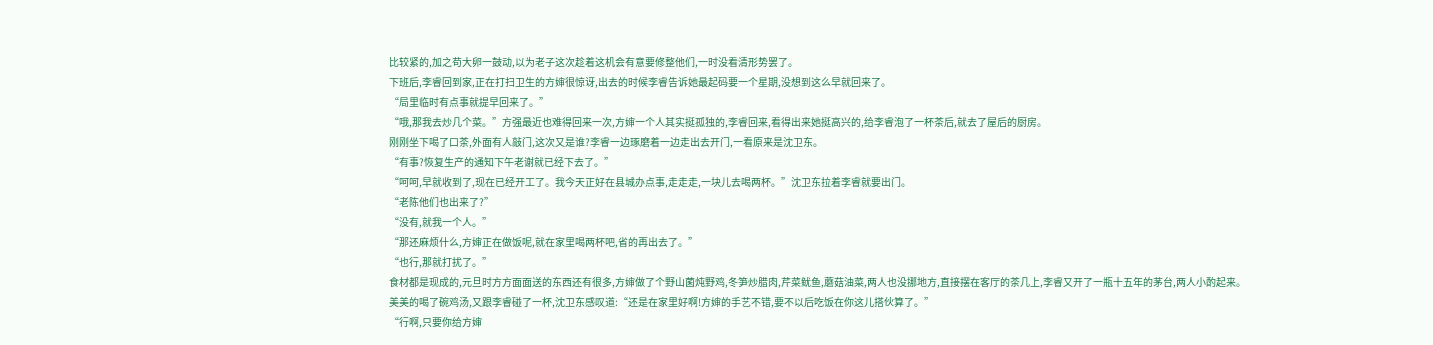比较紧的,加之苟大卵一鼓动,以为老子这次趁着这机会有意要修整他们,一时没看清形势罢了。
下班后,李睿回到家,正在打扫卫生的方婶很惊讶,出去的时候李睿告诉她最起码要一个星期,没想到这么早就回来了。
“局里临时有点事就提早回来了。”
“哦,那我去炒几个菜。”方强最近也难得回来一次,方婶一个人其实挺孤独的,李睿回来,看得出来她挺高兴的,给李睿泡了一杯茶后,就去了屋后的厨房。
刚刚坐下喝了口茶,外面有人敲门,这次又是谁?李睿一边琢磨着一边走出去开门,一看原来是沈卫东。
“有事?恢复生产的通知下午老谢就已经下去了。”
“呵呵,早就收到了,现在已经开工了。我今天正好在县城办点事,走走走,一块儿去喝两杯。”沈卫东拉着李睿就要出门。
“老陈他们也出来了?”
“没有,就我一个人。”
“那还麻烦什么,方婶正在做饭呢,就在家里喝两杯吧,省的再出去了。”
“也行,那就打扰了。”
食材都是现成的,元旦时方方面面送的东西还有很多,方婶做了个野山菌炖野鸡,冬笋炒腊肉,芹菜鱿鱼,蘑菇油菜,两人也没挪地方,直接摆在客厅的茶几上,李睿又开了一瓶十五年的茅台,两人小酌起来。
美美的喝了碗鸡汤,又跟李睿碰了一杯,沈卫东感叹道:“还是在家里好啊!方婶的手艺不错,要不以后吃饭在你这儿搭伙算了。”
“行啊,只要你给方婶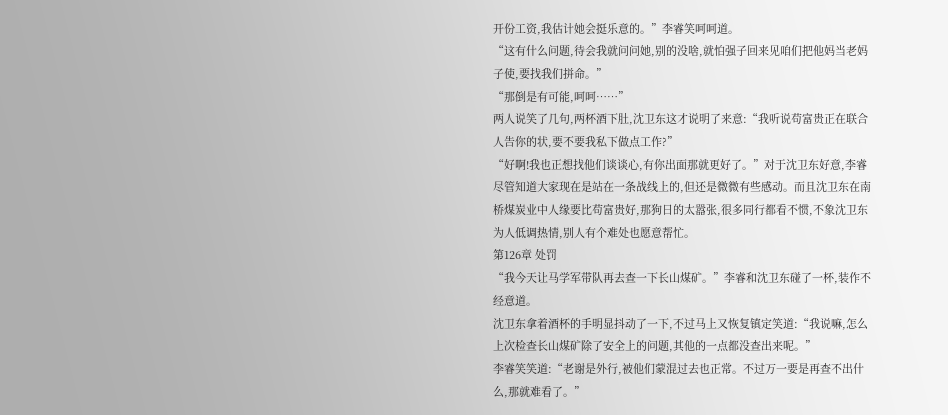开份工资,我估计她会挺乐意的。”李睿笑呵呵道。
“这有什么问题,待会我就问问她,别的没啥,就怕强子回来见咱们把他妈当老妈子使,要找我们拼命。”
“那倒是有可能,呵呵……”
两人说笑了几句,两杯酒下肚,沈卫东这才说明了来意:“我听说苟富贵正在联合人告你的状,要不要我私下做点工作?”
“好啊!我也正想找他们谈谈心,有你出面那就更好了。”对于沈卫东好意,李睿尽管知道大家现在是站在一条战线上的,但还是微微有些感动。而且沈卫东在南桥煤炭业中人缘要比苟富贵好,那狗日的太嚣张,很多同行都看不惯,不象沈卫东为人低调热情,别人有个难处也愿意帮忙。
第126章 处罚
“我今天让马学军带队再去查一下长山煤矿。”李睿和沈卫东碰了一杯,装作不经意道。
沈卫东拿着酒杯的手明显抖动了一下,不过马上又恢复镇定笑道:“我说嘛,怎么上次检查长山煤矿除了安全上的问题,其他的一点都没查出来呢。”
李睿笑笑道:“老谢是外行,被他们蒙混过去也正常。不过万一要是再查不出什么,那就难看了。”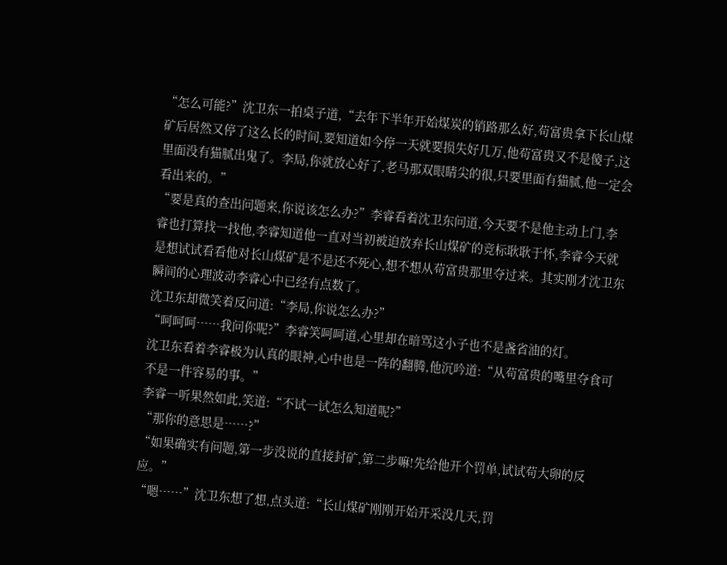“怎么可能?”沈卫东一拍桌子道,“去年下半年开始煤炭的销路那么好,苟富贵拿下长山煤矿后居然又停了这么长的时间,要知道如今停一天就要损失好几万,他苟富贵又不是傻子,这里面没有猫腻出鬼了。李局,你就放心好了,老马那双眼睛尖的很,只要里面有猫腻,他一定会看出来的。”
“要是真的查出问题来,你说该怎么办?”李睿看着沈卫东问道,今天要不是他主动上门,李睿也打算找一找他,李睿知道他一直对当初被迫放弃长山煤矿的竞标耿耿于怀,李睿今天就是想试试看看他对长山煤矿是不是还不死心,想不想从苟富贵那里夺过来。其实刚才沈卫东瞬间的心理波动李睿心中已经有点数了。
沈卫东却微笑着反问道:“李局,你说怎么办?”
“呵呵呵……我问你呢?”李睿笑呵呵道,心里却在暗骂这小子也不是盏省油的灯。
沈卫东看着李睿极为认真的眼神,心中也是一阵的翻腾,他沉吟道:“从苟富贵的嘴里夺食可不是一件容易的事。”
李睿一听果然如此,笑道:“不试一试怎么知道呢?”
“那你的意思是……?”
“如果确实有问题,第一步没说的直接封矿,第二步嘛!先给他开个罚单,试试苟大卵的反应。”
“嗯……”沈卫东想了想,点头道:“长山煤矿刚刚开始开采没几天,罚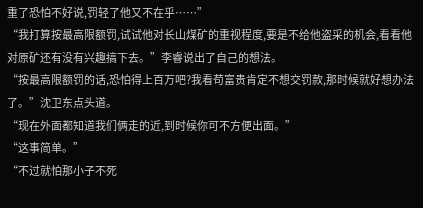重了恐怕不好说,罚轻了他又不在乎……”
“我打算按最高限额罚,试试他对长山煤矿的重视程度,要是不给他盗采的机会,看看他对原矿还有没有兴趣搞下去。”李睿说出了自己的想法。
“按最高限额罚的话,恐怕得上百万吧?我看苟富贵肯定不想交罚款,那时候就好想办法了。”沈卫东点头道。
“现在外面都知道我们俩走的近,到时候你可不方便出面。”
“这事简单。”
“不过就怕那小子不死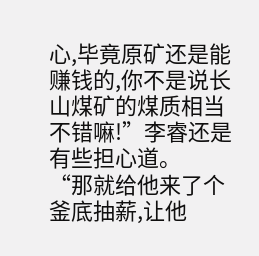心,毕竟原矿还是能赚钱的,你不是说长山煤矿的煤质相当不错嘛!”李睿还是有些担心道。
“那就给他来了个釜底抽薪,让他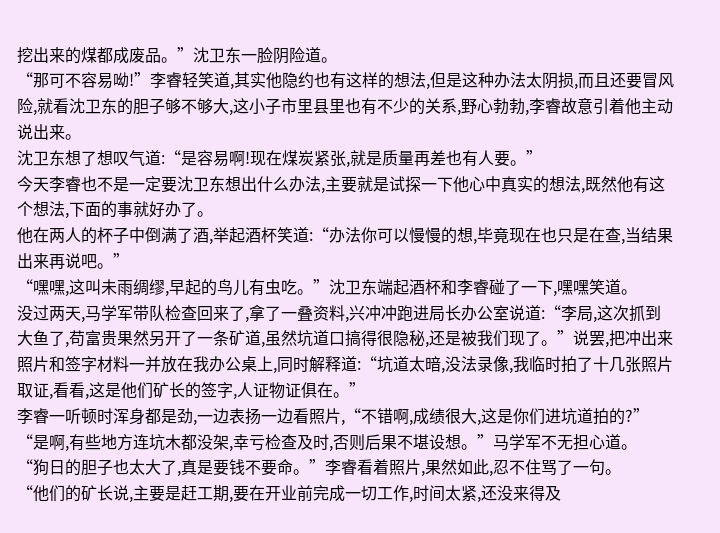挖出来的煤都成废品。”沈卫东一脸阴险道。
“那可不容易呦!”李睿轻笑道,其实他隐约也有这样的想法,但是这种办法太阴损,而且还要冒风险,就看沈卫东的胆子够不够大,这小子市里县里也有不少的关系,野心勃勃,李睿故意引着他主动说出来。
沈卫东想了想叹气道:“是容易啊!现在煤炭紧张,就是质量再差也有人要。”
今天李睿也不是一定要沈卫东想出什么办法,主要就是试探一下他心中真实的想法,既然他有这个想法,下面的事就好办了。
他在两人的杯子中倒满了酒,举起酒杯笑道:“办法你可以慢慢的想,毕竟现在也只是在查,当结果出来再说吧。”
“嘿嘿,这叫未雨绸缪,早起的鸟儿有虫吃。”沈卫东端起酒杯和李睿碰了一下,嘿嘿笑道。
没过两天,马学军带队检查回来了,拿了一叠资料,兴冲冲跑进局长办公室说道:“李局,这次抓到大鱼了,苟富贵果然另开了一条矿道,虽然坑道口搞得很隐秘,还是被我们现了。”说罢,把冲出来照片和签字材料一并放在我办公桌上,同时解释道:“坑道太暗,没法录像,我临时拍了十几张照片取证,看看,这是他们矿长的签字,人证物证俱在。”
李睿一听顿时浑身都是劲,一边表扬一边看照片,“不错啊,成绩很大,这是你们进坑道拍的?”
“是啊,有些地方连坑木都没架,幸亏检查及时,否则后果不堪设想。”马学军不无担心道。
“狗日的胆子也太大了,真是要钱不要命。”李睿看着照片,果然如此,忍不住骂了一句。
“他们的矿长说,主要是赶工期,要在开业前完成一切工作,时间太紧,还没来得及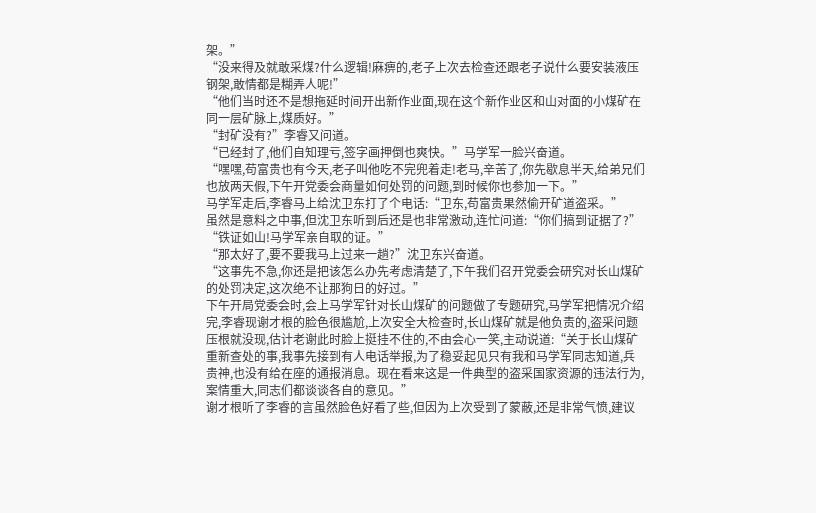架。”
“没来得及就敢采煤?什么逻辑!麻痹的,老子上次去检查还跟老子说什么要安装液压钢架,敢情都是糊弄人呢!”
“他们当时还不是想拖延时间开出新作业面,现在这个新作业区和山对面的小煤矿在同一层矿脉上,煤质好。”
“封矿没有?”李睿又问道。
“已经封了,他们自知理亏,签字画押倒也爽快。”马学军一脸兴奋道。
“嘿嘿,苟富贵也有今天,老子叫他吃不完兜着走!老马,辛苦了,你先歇息半天,给弟兄们也放两天假,下午开党委会商量如何处罚的问题,到时候你也参加一下。”
马学军走后,李睿马上给沈卫东打了个电话:“卫东,苟富贵果然偷开矿道盗采。”
虽然是意料之中事,但沈卫东听到后还是也非常激动,连忙问道:“你们搞到证据了?”
“铁证如山!马学军亲自取的证。”
“那太好了,要不要我马上过来一趟?”沈卫东兴奋道。
“这事先不急,你还是把该怎么办先考虑清楚了,下午我们召开党委会研究对长山煤矿的处罚决定,这次绝不让那狗日的好过。”
下午开局党委会时,会上马学军针对长山煤矿的问题做了专题研究,马学军把情况介绍完,李睿现谢才根的脸色很尴尬,上次安全大检查时,长山煤矿就是他负责的,盗采问题压根就没现,估计老谢此时脸上挺挂不住的,不由会心一笑,主动说道:“关于长山煤矿重新查处的事,我事先接到有人电话举报,为了稳妥起见只有我和马学军同志知道,兵贵神,也没有给在座的通报消息。现在看来这是一件典型的盗采国家资源的违法行为,案情重大,同志们都谈谈各自的意见。”
谢才根听了李睿的言虽然脸色好看了些,但因为上次受到了蒙蔽,还是非常气愤,建议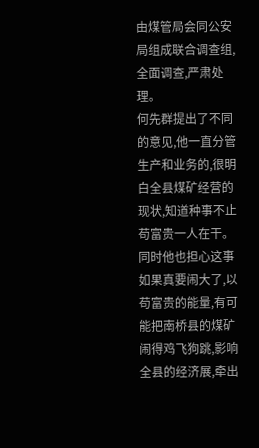由煤管局会同公安局组成联合调查组,全面调查,严肃处理。
何先群提出了不同的意见,他一直分管生产和业务的,很明白全县煤矿经营的现状,知道种事不止苟富贵一人在干。同时他也担心这事如果真要闹大了,以苟富贵的能量,有可能把南桥县的煤矿闹得鸡飞狗跳,影响全县的经济展,牵出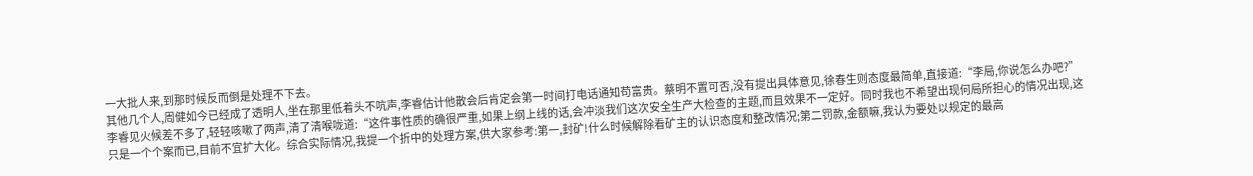一大批人来,到那时候反而倒是处理不下去。
其他几个人,周健如今已经成了透明人,坐在那里低着头不吭声,李睿估计他散会后肯定会第一时间打电话通知苟富贵。蔡明不置可否,没有提出具体意见,徐春生则态度最简单,直接道:“李局,你说怎么办吧?”
李睿见火候差不多了,轻轻咳嗽了两声,清了清喉咙道:“这件事性质的确很严重,如果上纲上线的话,会冲淡我们这次安全生产大检查的主题,而且效果不一定好。同时我也不希望出现何局所担心的情况出现,这只是一个个案而已,目前不宜扩大化。综合实际情况,我提一个折中的处理方案,供大家参考:第一,封矿!什么时候解除看矿主的认识态度和整改情况;第二罚款,金额嘛,我认为要处以规定的最高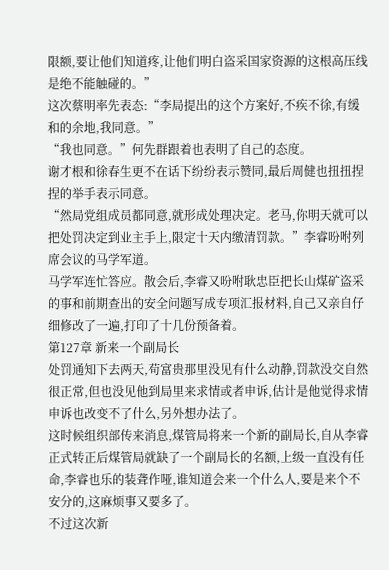限额,要让他们知道疼,让他们明白盗采国家资源的这根高压线是绝不能触碰的。”
这次蔡明率先表态:“李局提出的这个方案好,不疾不徐,有缓和的余地,我同意。”
“我也同意。”何先群跟着也表明了自己的态度。
谢才根和徐春生更不在话下纷纷表示赞同,最后周健也扭扭捏捏的举手表示同意。
“然局党组成员都同意,就形成处理决定。老马,你明天就可以把处罚决定到业主手上,限定十天内缴清罚款。”李睿吩咐列席会议的马学军道。
马学军连忙答应。散会后,李睿又吩咐耿忠臣把长山煤矿盗采的事和前期查出的安全问题写成专项汇报材料,自己又亲自仔细修改了一遍,打印了十几份预备着。
第127章 新来一个副局长
处罚通知下去两天,苟富贵那里没见有什么动静,罚款没交自然很正常,但也没见他到局里来求情或者申诉,估计是他觉得求情申诉也改变不了什么,另外想办法了。
这时候组织部传来消息,煤管局将来一个新的副局长,自从李睿正式转正后煤管局就缺了一个副局长的名额,上级一直没有任命,李睿也乐的装聋作哑,谁知道会来一个什么人,要是来个不安分的,这麻烦事又要多了。
不过这次新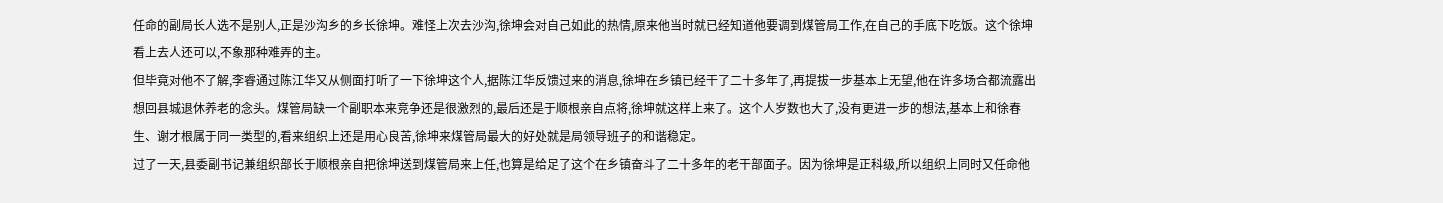任命的副局长人选不是别人,正是沙沟乡的乡长徐坤。难怪上次去沙沟,徐坤会对自己如此的热情,原来他当时就已经知道他要调到煤管局工作,在自己的手底下吃饭。这个徐坤看上去人还可以,不象那种难弄的主。
但毕竟对他不了解,李睿通过陈江华又从侧面打听了一下徐坤这个人,据陈江华反馈过来的消息,徐坤在乡镇已经干了二十多年了,再提拔一步基本上无望,他在许多场合都流露出想回县城退休养老的念头。煤管局缺一个副职本来竞争还是很激烈的,最后还是于顺根亲自点将,徐坤就这样上来了。这个人岁数也大了,没有更进一步的想法,基本上和徐春生、谢才根属于同一类型的,看来组织上还是用心良苦,徐坤来煤管局最大的好处就是局领导班子的和谐稳定。
过了一天,县委副书记兼组织部长于顺根亲自把徐坤送到煤管局来上任,也算是给足了这个在乡镇奋斗了二十多年的老干部面子。因为徐坤是正科级,所以组织上同时又任命他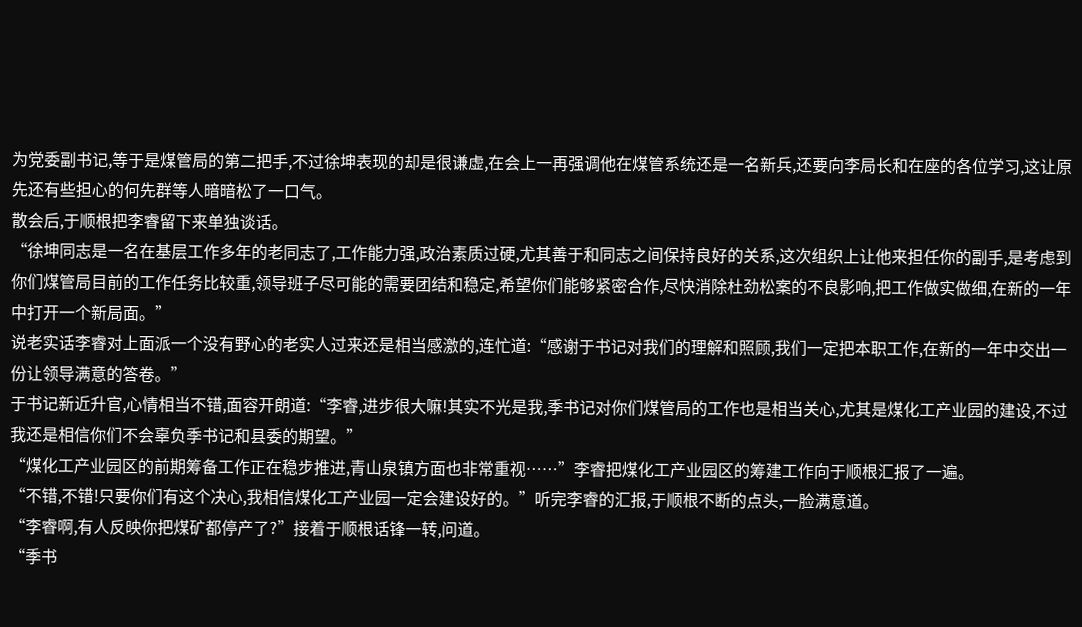为党委副书记,等于是煤管局的第二把手,不过徐坤表现的却是很谦虚,在会上一再强调他在煤管系统还是一名新兵,还要向李局长和在座的各位学习,这让原先还有些担心的何先群等人暗暗松了一口气。
散会后,于顺根把李睿留下来单独谈话。
“徐坤同志是一名在基层工作多年的老同志了,工作能力强,政治素质过硬,尤其善于和同志之间保持良好的关系,这次组织上让他来担任你的副手,是考虑到你们煤管局目前的工作任务比较重,领导班子尽可能的需要团结和稳定,希望你们能够紧密合作,尽快消除杜劲松案的不良影响,把工作做实做细,在新的一年中打开一个新局面。”
说老实话李睿对上面派一个没有野心的老实人过来还是相当感激的,连忙道:“感谢于书记对我们的理解和照顾,我们一定把本职工作,在新的一年中交出一份让领导满意的答卷。”
于书记新近升官,心情相当不错,面容开朗道:“李睿,进步很大嘛!其实不光是我,季书记对你们煤管局的工作也是相当关心,尤其是煤化工产业园的建设,不过我还是相信你们不会辜负季书记和县委的期望。”
“煤化工产业园区的前期筹备工作正在稳步推进,青山泉镇方面也非常重视……”李睿把煤化工产业园区的筹建工作向于顺根汇报了一遍。
“不错,不错!只要你们有这个决心,我相信煤化工产业园一定会建设好的。”听完李睿的汇报,于顺根不断的点头,一脸满意道。
“李睿啊,有人反映你把煤矿都停产了?”接着于顺根话锋一转,问道。
“季书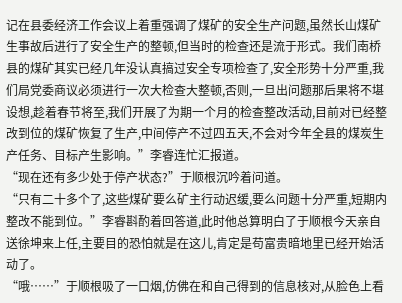记在县委经济工作会议上着重强调了煤矿的安全生产问题,虽然长山煤矿生事故后进行了安全生产的整顿,但当时的检查还是流于形式。我们南桥县的煤矿其实已经几年没认真搞过安全专项检查了,安全形势十分严重,我们局党委商议必须进行一次大检查大整顿,否则,一旦出问题那后果将不堪设想,趁着春节将至,我们开展了为期一个月的检查整改活动,目前对已经整改到位的煤矿恢复了生产,中间停产不过四五天,不会对今年全县的煤炭生产任务、目标产生影响。”李睿连忙汇报道。
“现在还有多少处于停产状态?”于顺根沉吟着问道。
“只有二十多个了,这些煤矿要么矿主行动迟缓,要么问题十分严重,短期内整改不能到位。”李睿斟酌着回答道,此时他总算明白了于顺根今天亲自送徐坤来上任,主要目的恐怕就是在这儿,肯定是苟富贵暗地里已经开始活动了。
“哦……”于顺根吸了一口烟,仿佛在和自己得到的信息核对,从脸色上看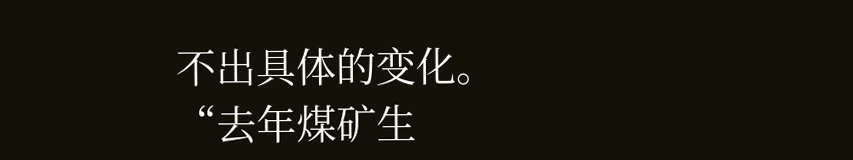不出具体的变化。
“去年煤矿生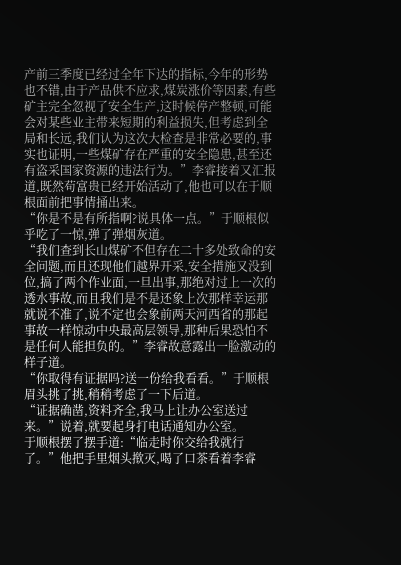产前三季度已经过全年下达的指标,今年的形势也不错,由于产品供不应求,煤炭涨价等因素,有些矿主完全忽视了安全生产,这时候停产整顿,可能会对某些业主带来短期的利益损失,但考虑到全局和长远,我们认为这次大检查是非常必要的,事实也证明,一些煤矿存在严重的安全隐患,甚至还有盗采国家资源的违法行为。”李睿接着又汇报道,既然苟富贵已经开始活动了,他也可以在于顺根面前把事情捅出来。
“你是不是有所指啊?说具体一点。”于顺根似乎吃了一惊,弹了弹烟灰道。
“我们查到长山煤矿不但存在二十多处致命的安全问题,而且还现他们越界开采,安全措施又没到位,搞了两个作业面,一旦出事,那绝对过上一次的透水事故,而且我们是不是还象上次那样幸运那就说不准了,说不定也会象前两天河西省的那起事故一样惊动中央最高层领导,那种后果恐怕不是任何人能担负的。”李睿故意露出一脸激动的样子道。
“你取得有证据吗?送一份给我看看。”于顺根眉头挑了挑,稍稍考虑了一下后道。
“证据确凿,资料齐全,我马上让办公室送过来。”说着,就要起身打电话通知办公室。
于顺根摆了摆手道:“临走时你交给我就行了。”他把手里烟头揿灭,喝了口茶看着李睿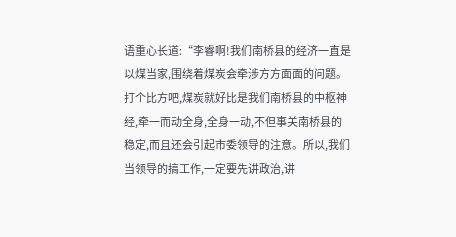语重心长道:“李睿啊!我们南桥县的经济一直是以煤当家,围绕着煤炭会牵涉方方面面的问题。打个比方吧,煤炭就好比是我们南桥县的中枢神经,牵一而动全身,全身一动,不但事关南桥县的稳定,而且还会引起市委领导的注意。所以,我们当领导的搞工作,一定要先讲政治,讲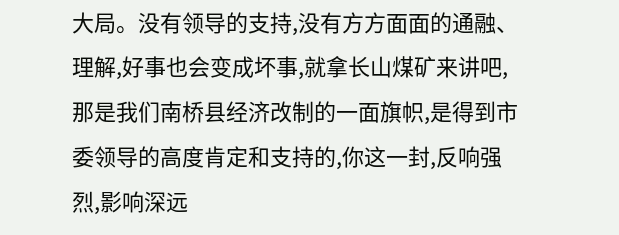大局。没有领导的支持,没有方方面面的通融、理解,好事也会变成坏事,就拿长山煤矿来讲吧,那是我们南桥县经济改制的一面旗帜,是得到市委领导的高度肯定和支持的,你这一封,反响强烈,影响深远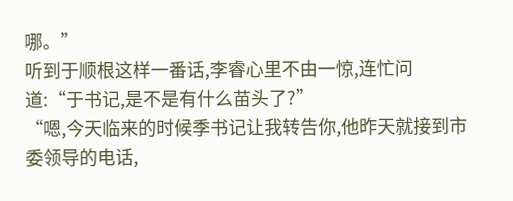哪。”
听到于顺根这样一番话,李睿心里不由一惊,连忙问道:“于书记,是不是有什么苗头了?”
“嗯,今天临来的时候季书记让我转告你,他昨天就接到市委领导的电话,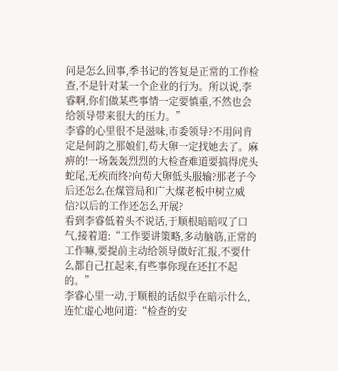问是怎么回事,季书记的答复是正常的工作检查,不是针对某一个企业的行为。所以说,李睿啊,你们做某些事情一定要慎重,不然也会给领导带来很大的压力。”
李睿的心里很不是滋味,市委领导?不用问肯定是何韵之那娘们,苟大卵一定找她去了。麻痹的!一场轰轰烈烈的大检查难道要搞得虎头蛇尾,无疾而终?向苟大卵低头服输?那老子今后还怎么在煤管局和广大煤老板中树立威信?以后的工作还怎么开展?
看到李睿低着头不说话,于顺根暗暗叹了口气,接着道:“工作要讲策略,多动脑筋,正常的工作嘛,要提前主动给领导做好汇报,不要什么都自己扛起来,有些事你现在还扛不起的。”
李睿心里一动,于顺根的话似乎在暗示什么,连忙虚心地问道:“检查的安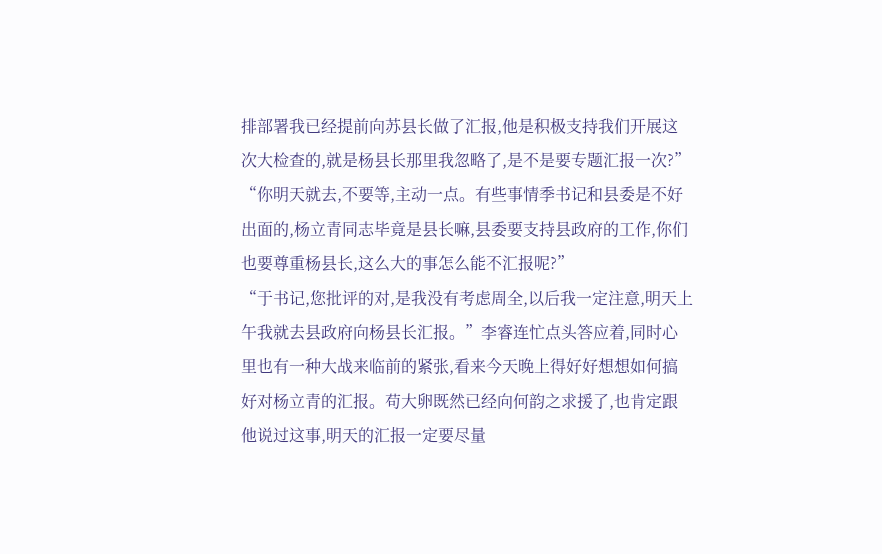排部署我已经提前向苏县长做了汇报,他是积极支持我们开展这次大检查的,就是杨县长那里我忽略了,是不是要专题汇报一次?”
“你明天就去,不要等,主动一点。有些事情季书记和县委是不好出面的,杨立青同志毕竟是县长嘛,县委要支持县政府的工作,你们也要尊重杨县长,这么大的事怎么能不汇报呢?”
“于书记,您批评的对,是我没有考虑周全,以后我一定注意,明天上午我就去县政府向杨县长汇报。”李睿连忙点头答应着,同时心里也有一种大战来临前的紧张,看来今天晚上得好好想想如何搞好对杨立青的汇报。苟大卵既然已经向何韵之求援了,也肯定跟他说过这事,明天的汇报一定要尽量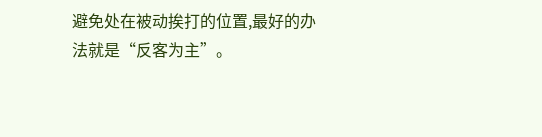避免处在被动挨打的位置,最好的办法就是“反客为主”。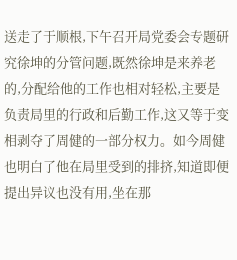送走了于顺根,下午召开局党委会专题研究徐坤的分管问题,既然徐坤是来养老的,分配给他的工作也相对轻松,主要是负责局里的行政和后勤工作,这又等于变相剥夺了周健的一部分权力。如今周健也明白了他在局里受到的排挤,知道即便提出异议也没有用,坐在那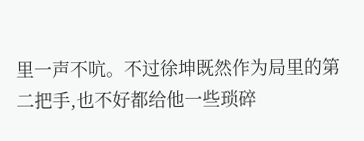里一声不吭。不过徐坤既然作为局里的第二把手,也不好都给他一些琐碎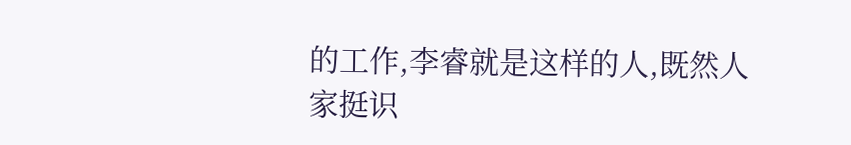的工作,李睿就是这样的人,既然人家挺识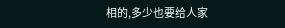相的,多少也要给人家